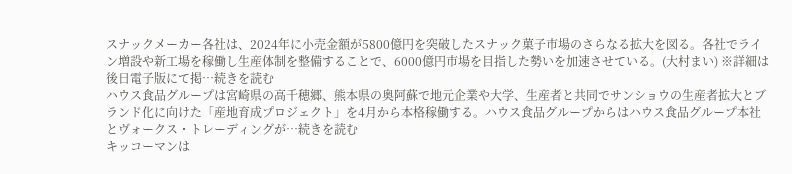スナックメーカー各社は、2024年に小売金額が5800億円を突破したスナック菓子市場のさらなる拡大を図る。各社でライン増設や新工場を稼働し生産体制を整備することで、6000億円市場を目指した勢いを加速させている。(大村まい) ※詳細は後日電子版にて掲…続きを読む
ハウス食品グループは宮崎県の高千穂郷、熊本県の奥阿蘇で地元企業や大学、生産者と共同でサンショウの生産者拡大とブランド化に向けた「産地育成プロジェクト」を4月から本格稼働する。ハウス食品グループからはハウス食品グループ本社とヴォークス・トレーディングが…続きを読む
キッコーマンは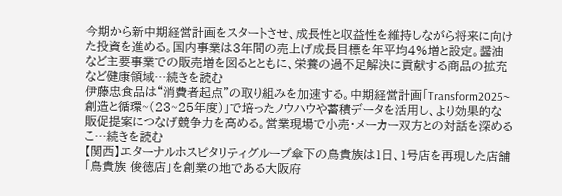今期から新中期経営計画をスタートさせ、成長性と収益性を維持しながら将来に向けた投資を進める。国内事業は3年間の売上げ成長目標を年平均4%増と設定。醤油など主要事業での販売増を図るとともに、栄養の過不足解決に貢献する商品の拡充など健康領域…続きを読む
伊藤忠食品は“消費者起点”の取り組みを加速する。中期経営計画「Transform2025~創造と循環~(23~25年度)」で培ったノウハウや蓄積データを活用し、より効果的な販促提案につなげ競争力を高める。営業現場で小売・メーカー双方との対話を深めるこ…続きを読む
【関西】エターナルホスピタリティグループ傘下の鳥貴族は1日、1号店を再現した店舗「鳥貴族 俊徳店」を創業の地である大阪府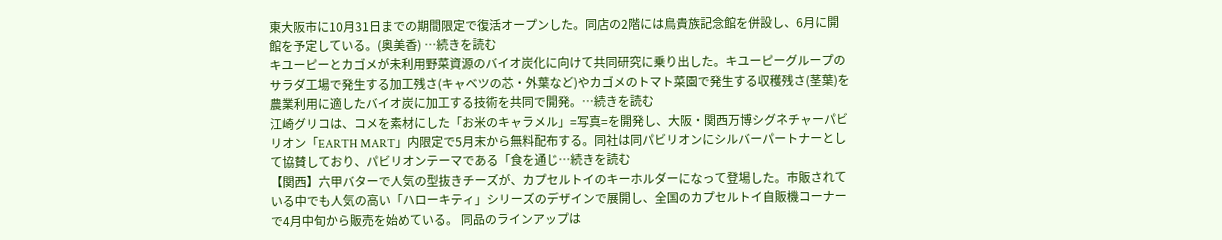東大阪市に10月31日までの期間限定で復活オープンした。同店の2階には鳥貴族記念館を併設し、6月に開館を予定している。(奥美香) …続きを読む
キユーピーとカゴメが未利用野菜資源のバイオ炭化に向けて共同研究に乗り出した。キユーピーグループのサラダ工場で発生する加工残さ(キャベツの芯・外葉など)やカゴメのトマト菜園で発生する収穫残さ(茎葉)を農業利用に適したバイオ炭に加工する技術を共同で開発。…続きを読む
江崎グリコは、コメを素材にした「お米のキャラメル」=写真=を開発し、大阪・関西万博シグネチャーパビリオン「EARTH MART」内限定で5月末から無料配布する。同社は同パビリオンにシルバーパートナーとして協賛しており、パビリオンテーマである「食を通じ…続きを読む
【関西】六甲バターで人気の型抜きチーズが、カプセルトイのキーホルダーになって登場した。市販されている中でも人気の高い「ハローキティ」シリーズのデザインで展開し、全国のカプセルトイ自販機コーナーで4月中旬から販売を始めている。 同品のラインアップは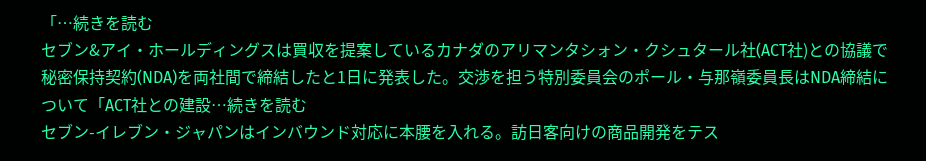「…続きを読む
セブン&アイ・ホールディングスは買収を提案しているカナダのアリマンタシォン・クシュタール社(ACT社)との協議で秘密保持契約(NDA)を両社間で締結したと1日に発表した。交渉を担う特別委員会のポール・与那嶺委員長はNDA締結について「ACT社との建設…続きを読む
セブン-イレブン・ジャパンはインバウンド対応に本腰を入れる。訪日客向けの商品開発をテス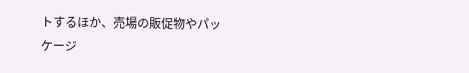トするほか、売場の販促物やパッケージ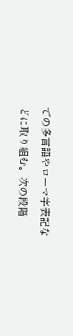での多言語やローマ字表記などに取り組む。次の段階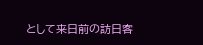として来日前の訪日客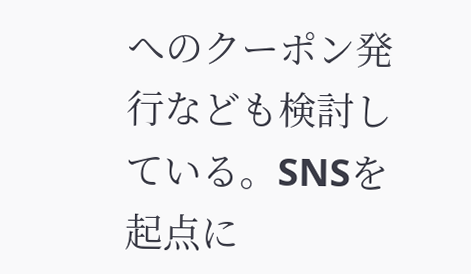へのクーポン発行なども検討している。SNSを起点に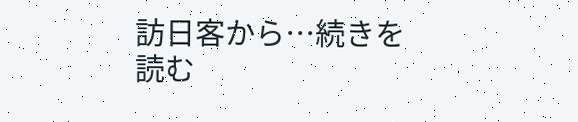訪日客から…続きを読む